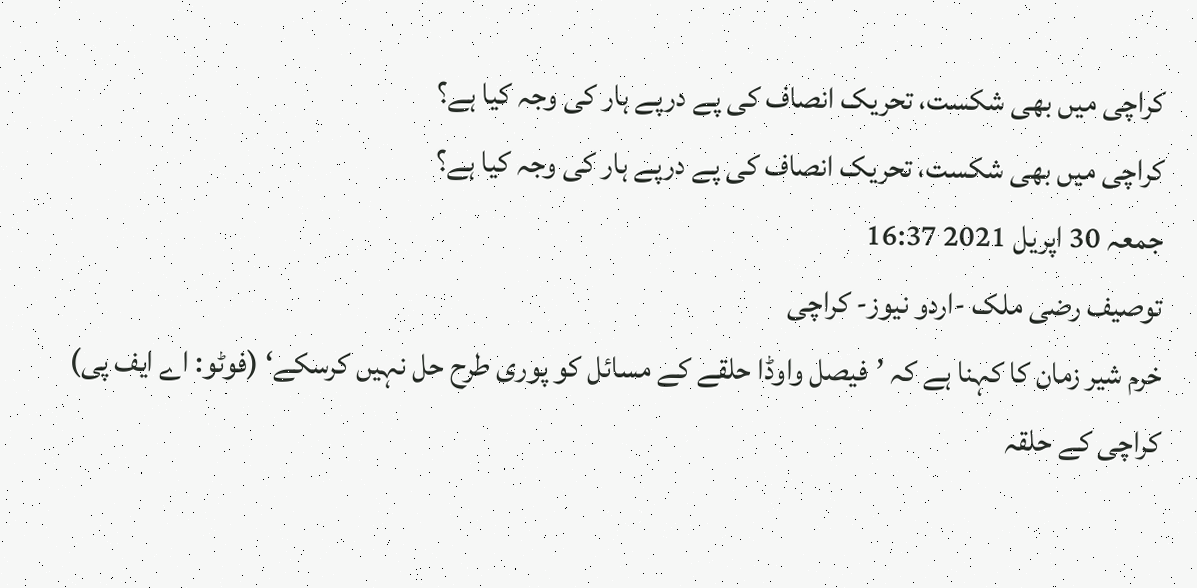کراچی میں بھی شکست، تحریک انصاف کی پے درپے ہار کی وجہ کیا ہے؟
کراچی میں بھی شکست، تحریک انصاف کی پے درپے ہار کی وجہ کیا ہے؟
جمعہ 30 اپریل 2021 16:37
توصیف رضی ملک -اردو نیوز- کراچی
خرم شیر زمان کا کہنا ہے کہ ’فیصل واوڈا حلقے کے مسائل کو پوری طرح حل نہیں کرسکے‘ (فوٹو: اے ایف پی)
کراچی کے حلقہ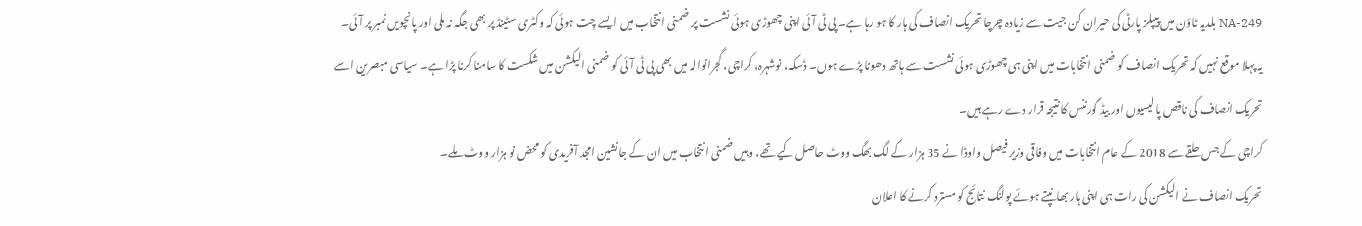NA-249 بلدیہ ٹاؤن میں پیپلز پارٹی کی حیران کن جیت سے زیادہ چرچا تحریک انصاف کی ہار کا ہو رہا ہے۔ پی ٹی آئی اپنی چھوڑی ہوئی نشست پر ضمنی انتخاب میں ایسے چِت ہوئی کہ وکٹری سٹینڈ پر بھی جگہ نہ ملی اور پانچویں نمبر پر آئی۔
یہ پہلا موقع نہیں کہ تحریک انصاف کو ضمنی انتخابات میں اپنی ہی چھوڑی ہوئی نشست سے ہاتھ دھونا پڑے ہوں۔ ڈسکہ، نوشہرہ، کراچی، گجرانوالہ میں بھی پی ٹی آئی کو ضمنی الیکشن میں شکست کا سامنا کرنا پڑا ہے۔ سیاسی مبصرین اسے تحریک انصاف کی ناقص پالیسیوں اور بیڈ گورننس کا نتیجہ قرار دے رہے ہیں۔
کراچی کے جس حلقے سے 2018 کے عام انتخابات میں وفاقی وزیر فیصل واوڈا نے 35 ہزار کے لگ بھگ ووٹ حاصل کیے تھے، وہیں ضمنی انتخاب میں ان کے جانشین امجد آفریدی کو محض نو ہزار ووٹ ملے۔
تحریک انصاف نے الیکشن کی رات ہی اپنی ہار بھانپتے ہوئے پولنگ نتائج کو مسترد کرنے کا اعلان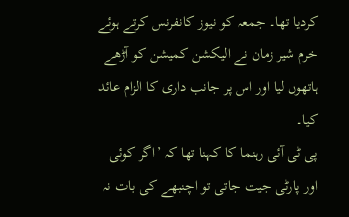کردیا تھا۔ جمعہ کو نیوز کانفرنس کرتے ہوئے خرم شیر زمان نے الیکشن کمیشن کو آڑھے ہاتھوں لیا اور اس پر جانب داری کا الزام عائد کیا۔
پی ٹی آئی رہنما کا کہنا تھا کہ ’اگر کوئی اور پارٹی جیت جاتی تو اچنبھے کی بات نہ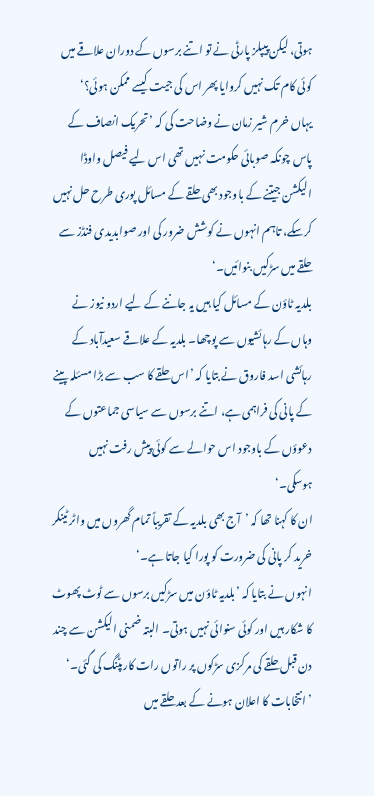ہوتی، لیکن پیپلز پارٹی نے تو اتنے برسوں کے دوران علاقے میں کوئی کام تک نہیں کروایا پھر اس کی جیت کیسے ممکن ہوئی؟‘
یہاں خرم شیر زمان نے وضاحت کی کہ ’تحریک انصاف کے پاس چونکہ صوبائی حکومت نہیں تھی اس لیے فیصل واوڈا الیکشن جیتنے کے باوجود بھی حلقے کے مسائل پوری طرح حل نہیں کرسکے، تاہم انہوں نے کوشش ضرور کی اور صوابدیدی فنڈز سے حلقے میں سڑکیں بنوائیں۔‘
بلدیہ ٹاؤن کے مسائل کیا ہیں یہ جاننے کے لیے اردو نیوز نے وہاں کے رہائشیوں سے پوچھا۔ بلدیہ کے علاقے سعیدآباد کے رہائشی اسد فاروق نے بتایا کہ ’اس حلقے کا سب سے بڑا مسئلہ پینے کے پانی کی فراہمی ہے، اتنے برسوں سے سیاسی جماعتوں کے دعوؤں کے باوجود اس حوالے سے کوئی پیش رفت نہیں ہوسکی۔‘
ان کا کہنا تھا کہ ’آج بھی بلدیہ کے تقریباً تمام گھروں میں واٹر ٹینکر خرید کر پانی کی ضرورت کو پورا کیا جاتا ہے۔‘
انہوں نے بتایا کہ ’بلدیہ ٹاؤن میں سڑکیں برسوں سے ٹوٹ پھوٹ کا شکار ہیں اور کوئی سنوائی نہیں ہوتی۔ البتہ ضمنی الیکشن سے چند دن قبل حلقے کی مرکزی سڑکوں پر راتوں رات کارپٹنگ کی گئی۔‘
’انتخابات کا اعلان ہونے کے بعد حلقے میں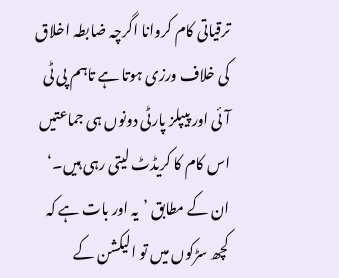ترقیاتی کام کروانا اگرچہ ضابطہ اخلاق کی خلاف ورزی ہوتا ہے تاہم پی ٹی آئی اور پیپلز پارٹی دونوں ہی جماعتیں اس کام کا کریڈٹ لیتی رہی ہیں۔‘
ان کے مطابق ’یہ اور بات ہے کہ کچھ سڑکوں میں تو الیکشن کے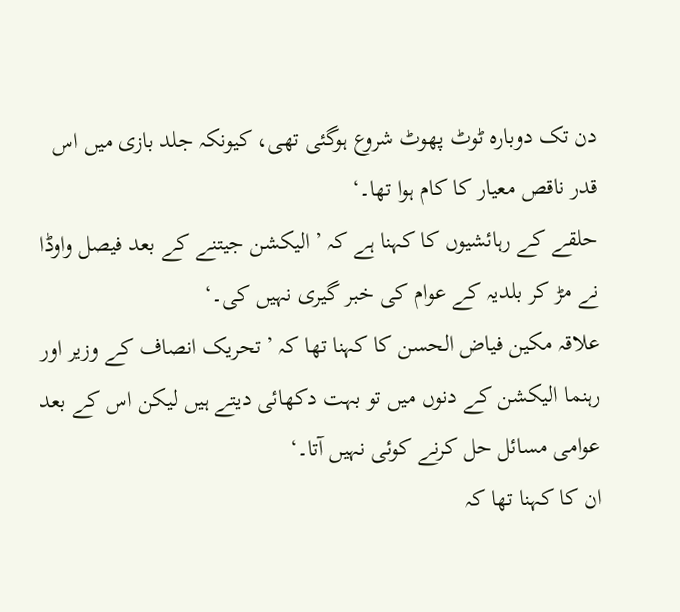دن تک دوبارہ ٹوٹ پھوٹ شروع ہوگئی تھی، کیونکہ جلد بازی میں اس قدر ناقص معیار کا کام ہوا تھا۔‘
حلقے کے رہائشیوں کا کہنا ہے کہ ’الیکشن جیتنے کے بعد فیصل واوڈا نے مڑ کر بلدیہ کے عوام کی خبر گیری نہیں کی۔‘
علاقہ مکین فیاض الحسن کا کہنا تھا کہ ’تحریک انصاف کے وزیر اور رہنما الیکشن کے دنوں میں تو بہت دکھائی دیتے ہیں لیکن اس کے بعد عوامی مسائل حل کرنے کوئی نہیں آتا۔‘
ان کا کہنا تھا کہ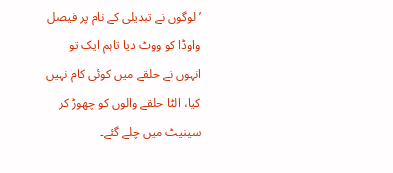’لوگوں نے تبدیلی کے نام پر فیصل واوڈا کو ووٹ دیا تاہم ایک تو انہوں نے حلقے میں کوئی کام نہیں کیا، الٹا حلقے والوں کو چھوڑ کر سینیٹ میں چلے گئے۔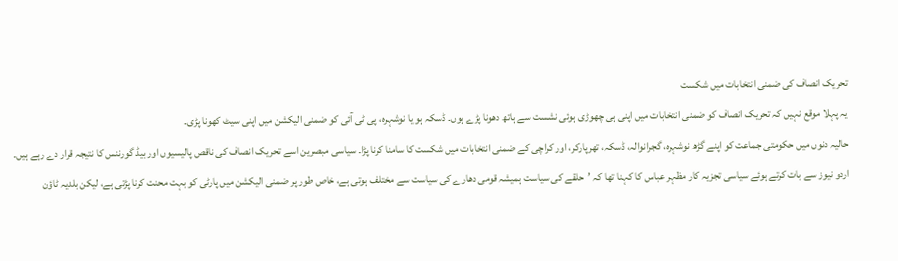تحریک انصاف کی ضمنی انتخابات میں شکست
یہ پہلا موقع نہیں کہ تحریک انصاف کو ضمنی انتخابات میں اپنی ہی چھوڑی ہوئی نشست سے ہاتھ دھونا پڑے ہوں۔ ڈسکہ ہو یا نوشہرہ، پی ٹی آئی کو ضمنی الیکشن میں اپنی سیٹ کھونا پڑی۔
حالیہ دنوں میں حکومتی جماعت کو اپنے گڑھ نوشہرہ، گجرانوالہ، ڈسکہ، تھرپارکر، اور کراچی کے ضمنی انتخابات میں شکست کا سامنا کرنا پڑا۔ سیاسی مبصرین اسے تحریک انصاف کی ناقص پالیسیوں اور بیڈ گورننس کا نتیجہ قرار دے رہے ہیں۔
اردو نیوز سے بات کرتے ہوئے سیاسی تجزیہ کار مظہر عباس کا کہنا تھا کہ ’حلقے کی سیاست ہمیشہ قومی دھارے کی سیاست سے مختلف ہوتی ہے، خاص طور پر ضمنی الیکشن میں پارٹی کو بہت محنت کرنا پڑتی ہے، لیکن بلدیہ ٹاؤن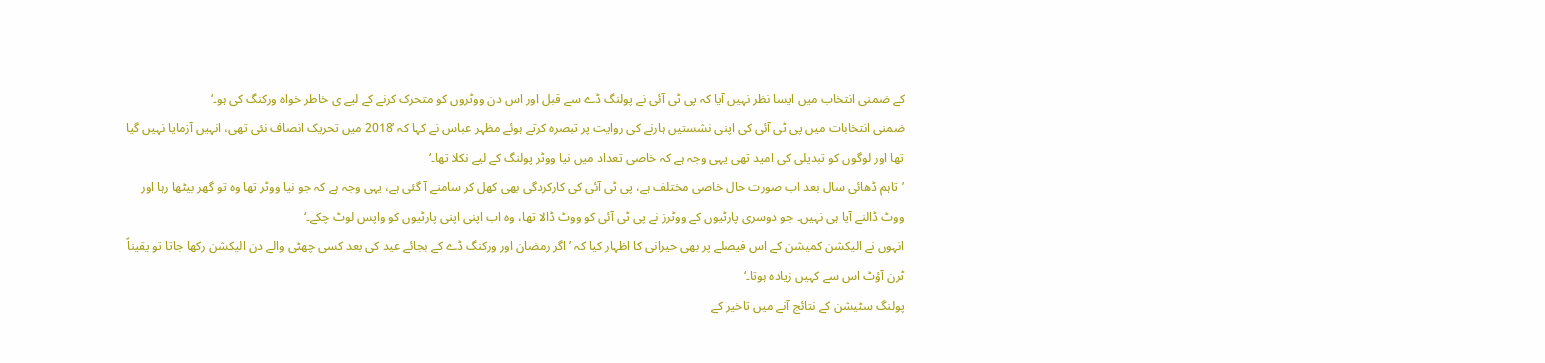کے ضمنی انتخاب میں ایسا نظر نہیں آیا کہ پی ٹی آئی نے پولنگ ڈے سے قبل اور اس دن ووٹروں کو متحرک کرنے کے لیے ی خاطر خواہ ورکنگ کی ہو۔‘
ضمنی انتخابات میں پی ٹی آئی کی اپنی نشستیں ہارنے کی روایت پر تبصرہ کرتے ہوئے مظہر عباس نے کہا کہ ’2018 میں تحریک انصاف نئی تھی، انہیں آزمایا نہیں گیا تھا اور لوگوں کو تبدیلی کی امید تھی یہی وجہ ہے کہ خاصی تعداد میں نیا ووٹر پولنگ کے لیے نکلا تھا۔‘
’تاہم ڈھائی سال بعد اب صورت حال خاصی مختلف ہے، پی ٹی آئی کی کارکردگی بھی کھل کر سامنے آ گئی ہے، یہی وجہ ہے کہ جو نیا ووٹر تھا وہ تو گھر بیٹھا رہا اور ووٹ ڈالنے آیا ہی نہیں۔ جو دوسری پارٹیوں کے ووٹرز نے پی ٹی آئی کو ووٹ ڈالا تھا، وہ اب اپنی اپنی پارٹیوں کو واپس لوٹ چکے۔‘
انہوں نے الیکشن کمیشن کے اس فیصلے پر بھی حیرانی کا اظہار کیا کہ ’اگر رمضان اور ورکنگ ڈے کے بجائے عید کی بعد کسی چھٹی والے دن الیکشن رکھا جاتا تو یقیناً ٹرن آؤٹ اس سے کہیں زیادہ ہوتا۔‘
پولنگ سٹیشن کے نتائج آنے میں تاخیر کے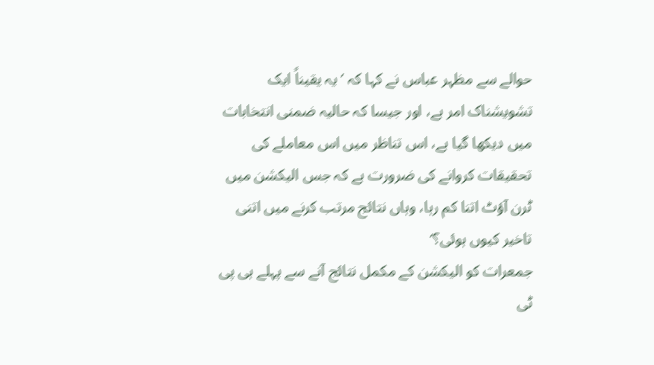حوالے سے مظہر عباس نے کہا کہ ’یہ یقیناً ایک تشویشناک امر ہے، اور جیسا کہ حالیہ ضمنی انتخابات میں دیکھا گیا ہے، اس تناظر میں اس معاملے کی تحقیقات کروانے کی ضرورت ہے کہ جس الیکشن میں ٹرن آؤٹ اتنا کم رہا، وہاں نتائج مرتب کرنے میں اتنی تاخیر کیوں ہوئی؟‘
جمعرات کو الیکشن کے مکمل نتائج آنے سے پہلے ہی پی ٹی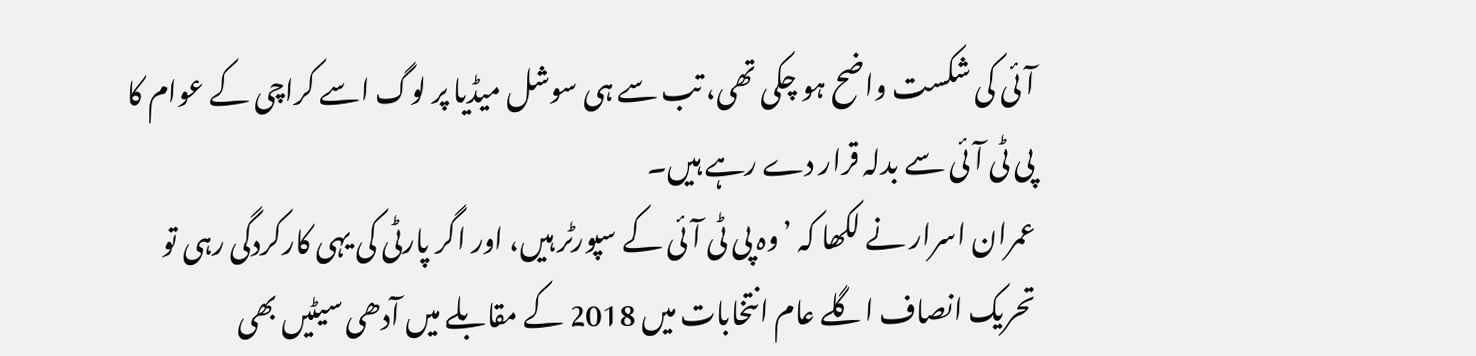آئی کی شکست واضح ہو چکی تھی، تب سے ہی سوشل میڈیا پر لوگ اسے کراچی کے عوام کا پی ٹی آئی سے بدلہ قرار دے رہے ہیں۔
عمران اسرار نے لکھا کہ ’وہ پی ٹی آئی کے سپورٹر ہیں، اور اگر پارٹی کی یہی کارکردگی رہی تو تحریک انصاف اگلے عام انتخابات میں 2018 کے مقابلے میں آدھی سیٹیں بھی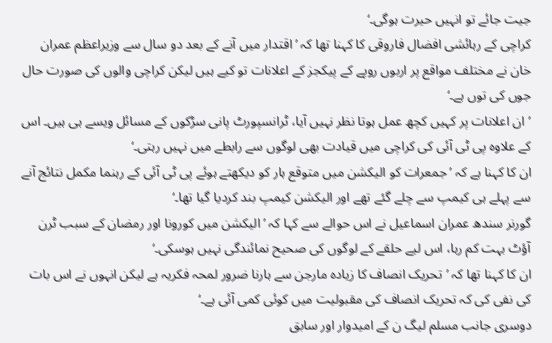جیت جائے تو انہیں حیرت ہوگی۔‘
کراچی کے رہائشی افضال فاروقی کا کہنا تھا کہ ’اقتدار میں آنے کے بعد دو سال سے وزیراعظم عمران خان نے مختلف مواقع پر اربوں روپے کے پیکجز کے اعلانات تو کیے ہیں لیکن کراچی والوں کی صورت حال جوں کی توں ہے۔‘
’ان اعلانات پر کہیں کچھ عمل ہوتا نظر نہیں آیا، ٹرانسپورٹ پانی سڑکوں کے مسائل ویسے ہی ہیں۔ اس کے علاوہ پی ٹی آئی کی کراچی میں قیادت بھی لوگوں سے رابطے میں نہیں رہتی۔‘
ان کا کہنا ہے کہ ’جمعرات کو الیکشن میں متوقع ہار کو دیکھتے ہوئے پی ٹی آئی کے رہنما مکمل نتائج آنے سے پہلے ہی کیمپ سے چلے گئے تھے اور الیکشن کیمپ بند کردیا گیا تھا۔‘
گورنر سندھ عمران اسماعیل نے اس حوالے سے کہا کہ ’الیکشن میں کورونا اور رمضان کے سبب ٹرن آؤٹ بہت کم رہا، اس لیے حلقے کے لوگوں کی صحیح نمائندگی نہیں ہوسکی۔‘
ان کا کہنا تھا کہ ’تحریک انصاف کا زیادہ مارجن سے ہارنا ضرور لمحہ فکریہ ہے لیکن انہوں نے اس بات کی نفی کی کہ تحریک انصاف کی مقبولیت میں کوئی کمی آئی ہے۔‘
دوسری جانب مسلم لیگ ن کے امیدوار اور سابق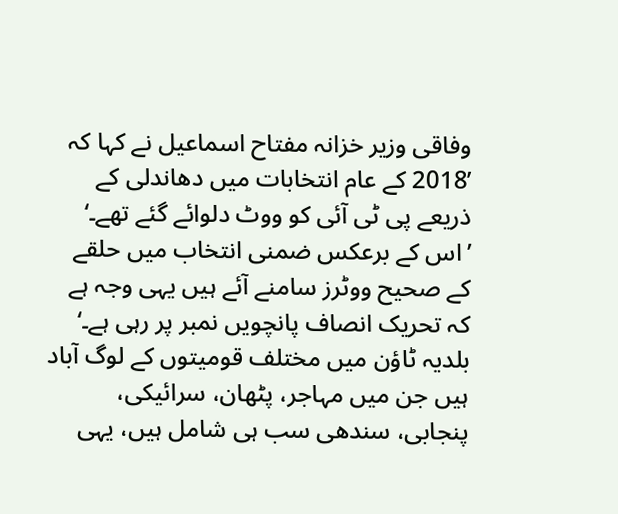وفاقی وزیر خزانہ مفتاح اسماعیل نے کہا کہ ’2018 کے عام انتخابات میں دھاندلی کے ذریعے پی ٹی آئی کو ووٹ دلوائے گئے تھے۔‘
’اس کے برعکس ضمنی انتخاب میں حلقے کے صحیح ووٹرز سامنے آئے ہیں یہی وجہ ہے کہ تحریک انصاف پانچویں نمبر پر رہی ہے۔‘
بلدیہ ٹاؤن میں مختلف قومیتوں کے لوگ آباد ہیں جن میں مہاجر، پٹھان، سرائیکی، پنجابی، سندھی سب ہی شامل ہیں، یہی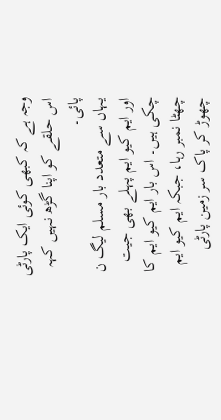وجہ ہے کہ کبھی کوئی ایک پارٹی اس حلقے کو اپنا گڑھ نہیں کہہ پائی۔
یہاں سے متعدد بار مسلم لیگ ن اور ایم کیو ایم پہلے بھی جیت چکی ہیں۔ اس بار ایم کیو ایم کا چھٹا نمبر رہا، جبکہ ایم کیو ایم چھوڑ کر پاک سر زمین پارٹی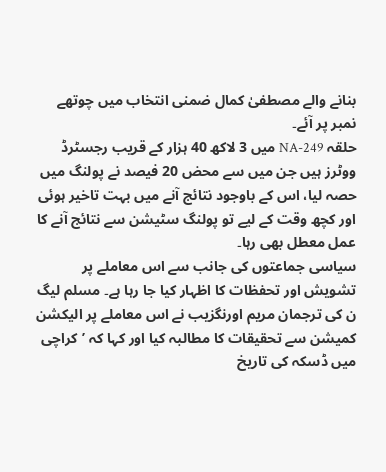بنانے والے مصطفیٰ کمال ضمنی انتخاب میں چوتھے نمبر پر آئے۔
حلقہ NA-249 میں 3 لاکھ 40 ہزار کے قریب رجسٹرڈ ووٹرز ہیں جن میں سے محض 20 فیصد نے پولنگ میں حصہ لیا، اس کے باوجود نتائج آنے میں بہت تاخیر ہوئی اور کچھ وقت کے لیے تو پولنگ سٹیشن سے نتائج آنے کا عمل معطل بھی رہا۔
سیاسی جماعتوں کی جانب سے اس معاملے پر تشویش اور تحفظات کا اظہار کیا جا رہا ہے۔ مسلم لیگ ن کی ترجمان مریم اورنگزیب نے اس معاملے پر الیکشن کمیشن سے تحقیقات کا مطالبہ کیا اور کہا کہ ’کراچی میں ڈسکہ کی تاریخ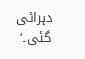دہرائی گئی۔‘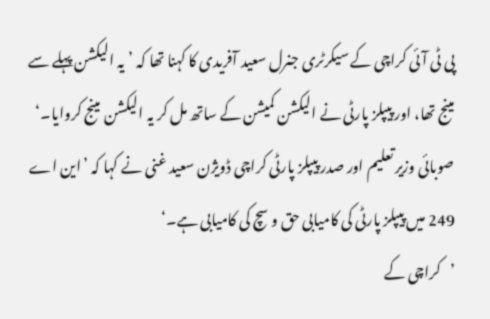پی ٹی آئی کراچی کے سیکرٹری جنرل سعید آفریدی کا کہنا تھا کہ ’یہ الیکشن پہلے سے مینج تھا، اور پیپلز پارٹی نے الیکشن کمیشن کے ساتھ مل کر یہ الیکشن مینج کروایا۔‘
صوبائی وزیر تعلیم اور صدر پیپلز پارٹی کراچی ڈویژن سعید غنی نے کہا کہ ’این اے 249 میں پیپلز پارٹی کی کامیابی حق و سچ کی کامیابی ہے۔‘
’کراچی کے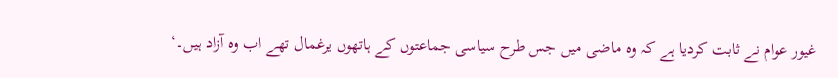غیور عوام نے ثابت کردیا ہے کہ وہ ماضی میں جس طرح سیاسی جماعتوں کے ہاتھوں یرغمال تھے اب وہ آزاد ہیں۔‘